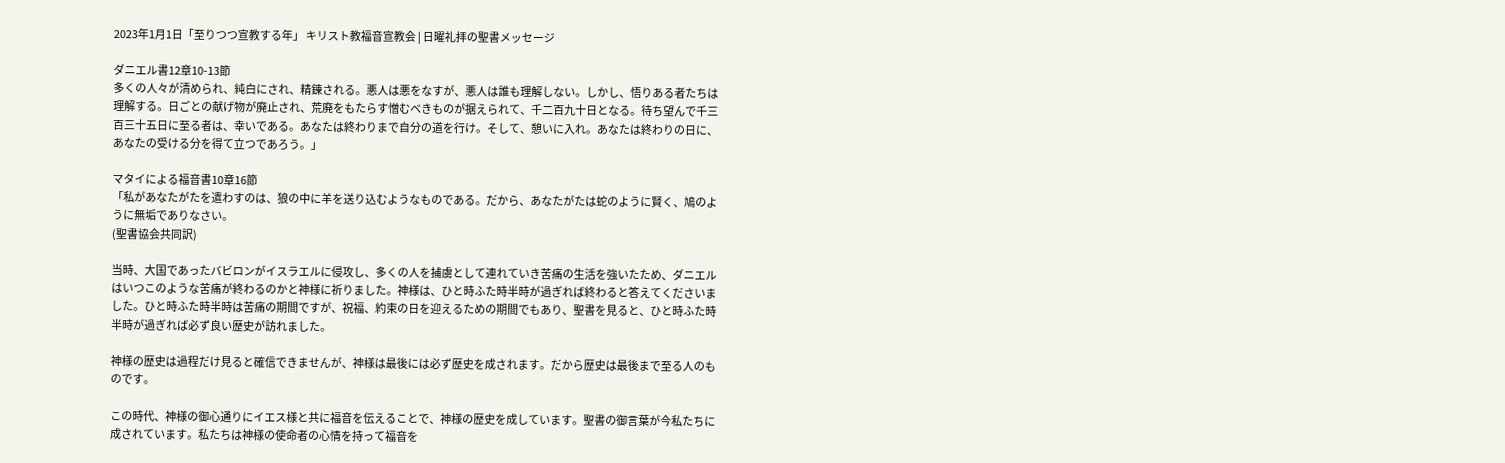2023年1月1日「至りつつ宣教する年」 キリスト教福音宣教会 | 日曜礼拝の聖書メッセージ

ダニエル書12章10-13節
多くの人々が清められ、純白にされ、精錬される。悪人は悪をなすが、悪人は誰も理解しない。しかし、悟りある者たちは理解する。日ごとの献げ物が廃止され、荒廃をもたらす憎むべきものが据えられて、千二百九十日となる。待ち望んで千三百三十五日に至る者は、幸いである。あなたは終わりまで自分の道を行け。そして、憩いに入れ。あなたは終わりの日に、あなたの受ける分を得て立つであろう。」

マタイによる福音書10章16節
「私があなたがたを遣わすのは、狼の中に羊を送り込むようなものである。だから、あなたがたは蛇のように賢く、鳩のように無垢でありなさい。
(聖書協会共同訳)

当時、大国であったバビロンがイスラエルに侵攻し、多くの人を捕虜として連れていき苦痛の生活を強いたため、ダニエルはいつこのような苦痛が終わるのかと神様に祈りました。神様は、ひと時ふた時半時が過ぎれば終わると答えてくださいました。ひと時ふた時半時は苦痛の期間ですが、祝福、約束の日を迎えるための期間でもあり、聖書を見ると、ひと時ふた時半時が過ぎれば必ず良い歴史が訪れました。

神様の歴史は過程だけ見ると確信できませんが、神様は最後には必ず歴史を成されます。だから歴史は最後まで至る人のものです。

この時代、神様の御心通りにイエス様と共に福音を伝えることで、神様の歴史を成しています。聖書の御言葉が今私たちに成されています。私たちは神様の使命者の心情を持って福音を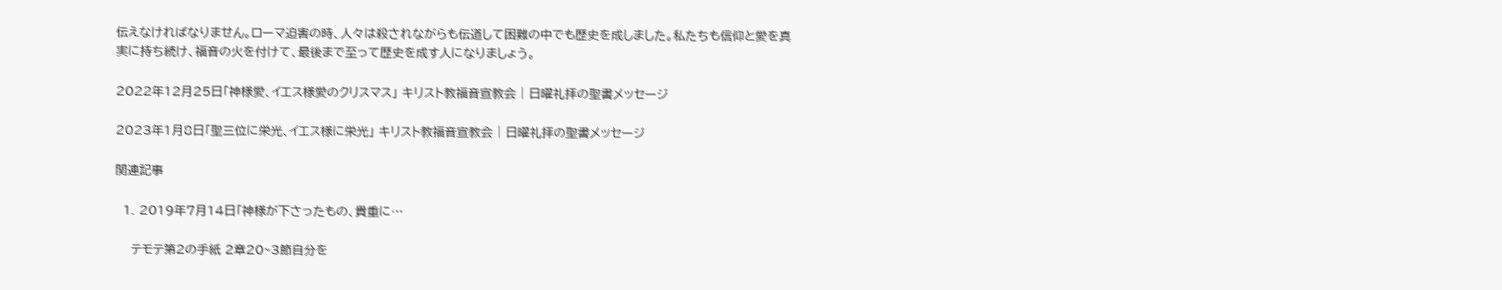伝えなければなりません。ローマ迫害の時、人々は殺されながらも伝道して困難の中でも歴史を成しました。私たちも信仰と愛を真実に持ち続け、福音の火を付けて、最後まで至って歴史を成す人になりましょう。

2022年12月25日「神様愛、イエス様愛のクリスマス」 キリスト教福音宣教会 | 日曜礼拝の聖書メッセージ

2023年1月8日「聖三位に栄光、イエス様に栄光」 キリスト教福音宣教会 | 日曜礼拝の聖書メッセージ

関連記事

  1. 2019年7月14日「神様が下さったもの、貴重に…

    テモテ第2の手紙 2章20~3節自分を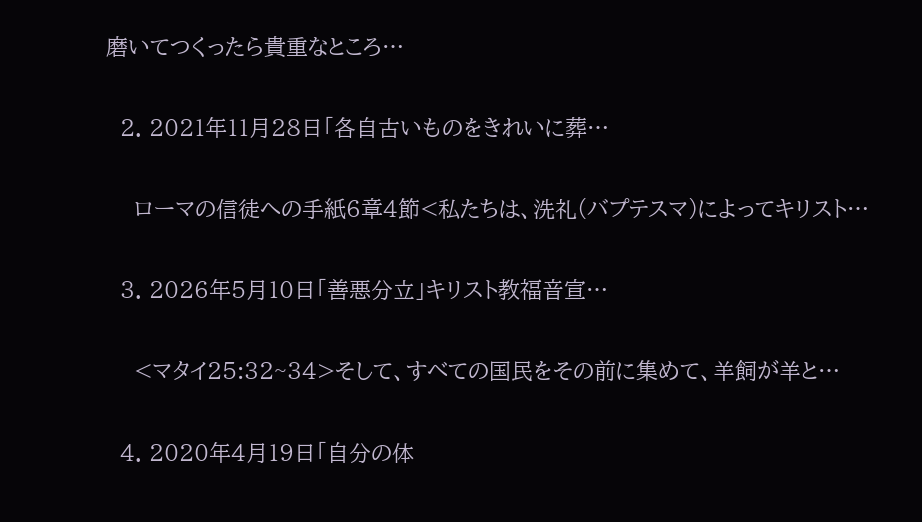磨いてつくったら貴重なところ…

  2. 2021年11月28日「各自古いものをきれいに葬…

    ローマの信徒への手紙6章4節<私たちは、洗礼(バプテスマ)によってキリスト…

  3. 2026年5月10日「善悪分立」キリスト教福音宣…

    <マタイ25:32~34>そして、すべての国民をその前に集めて、羊飼が羊と…

  4. 2020年4月19日「自分の体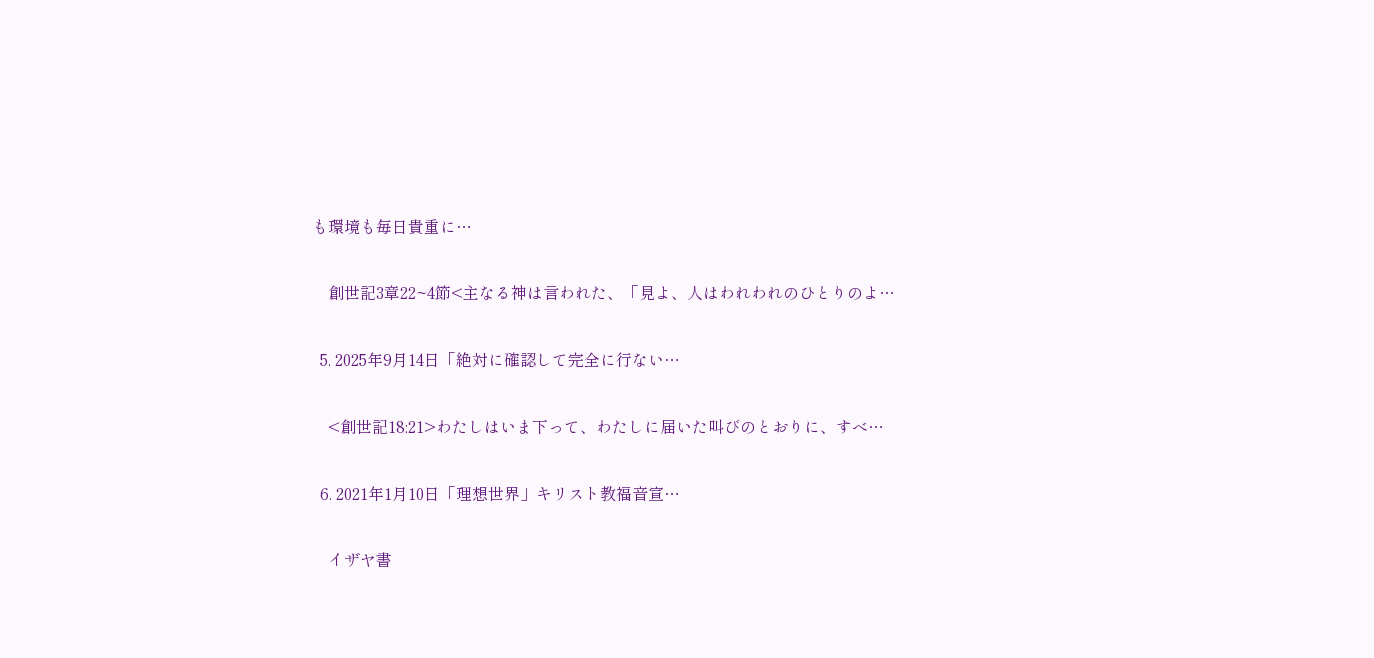も環境も毎日貴重に…

    創世記3章22~4節<主なる神は言われた、「見よ、人はわれわれのひとりのよ…

  5. 2025年9月14日「絶対に確認して完全に行ない…

    <創世記18:21>わたしはいま下って、わたしに届いた叫びのとおりに、すべ…

  6. 2021年1月10日「理想世界」キリスト教福音宣…

    イザヤ書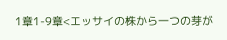1章1-9章<エッサイの株から一つの芽が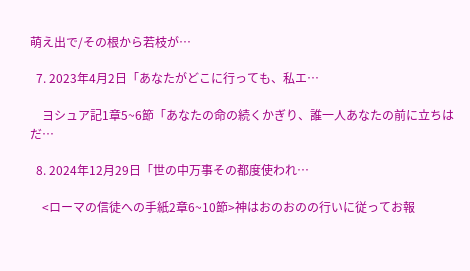萌え出で/その根から若枝が…

  7. 2023年4月2日「あなたがどこに行っても、私エ…

    ヨシュア記1章5~6節「あなたの命の続くかぎり、誰一人あなたの前に立ちはだ…

  8. 2024年12月29日「世の中万事その都度使われ…

    <ローマの信徒への手紙2章6~10節>神はおのおのの行いに従ってお報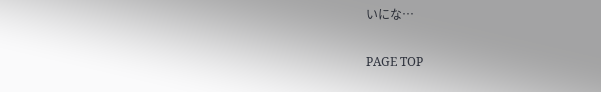いにな…

PAGE TOP